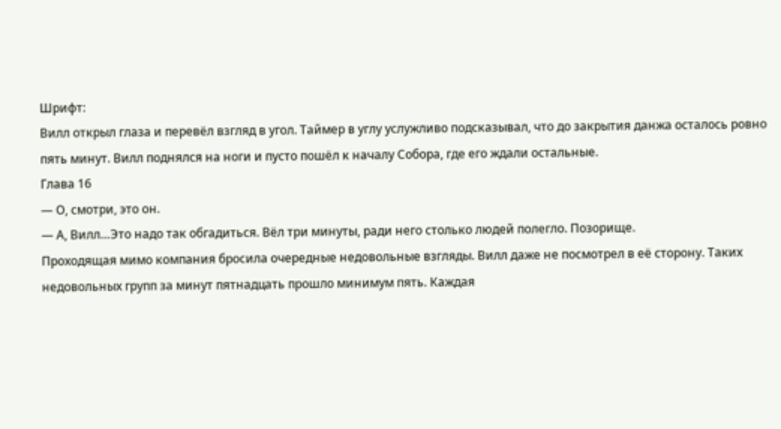Шрифт:
Вилл открыл глаза и перевёл взгляд в угол. Таймер в углу услужливо подсказывал, что до закрытия данжа осталось ровно пять минут. Вилл поднялся на ноги и пусто пошёл к началу Собора, где его ждали остальные.
Глава 16
— О, смотри, это он.
— А, Вилл…Это надо так обгадиться. Вёл три минуты, ради него столько людей полегло. Позорище.
Проходящая мимо компания бросила очередные недовольные взгляды. Вилл даже не посмотрел в её сторону. Таких недовольных групп за минут пятнадцать прошло минимум пять. Каждая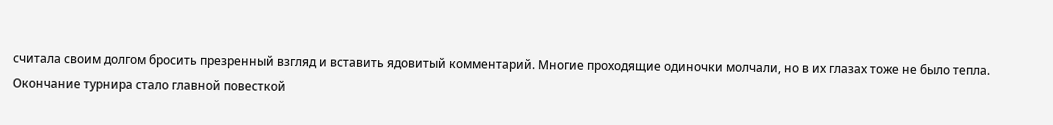считала своим долгом бросить презренный взгляд и вставить ядовитый комментарий. Многие проходящие одиночки молчали, но в их глазах тоже не было тепла.
Окончание турнира стало главной повесткой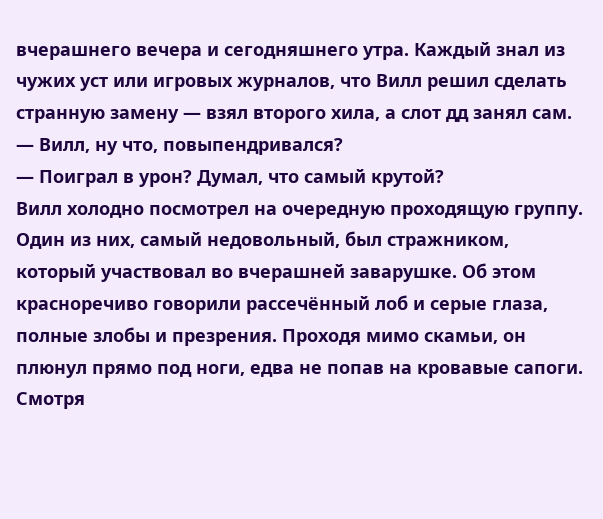вчерашнего вечера и сегодняшнего утра. Каждый знал из чужих уст или игровых журналов, что Вилл решил сделать странную замену — взял второго хила, а слот дд занял сам.
— Вилл, ну что, повыпендривался?
— Поиграл в урон? Думал, что самый крутой?
Вилл холодно посмотрел на очередную проходящую группу. Один из них, самый недовольный, был стражником, который участвовал во вчерашней заварушке. Об этом красноречиво говорили рассечённый лоб и серые глаза, полные злобы и презрения. Проходя мимо скамьи, он плюнул прямо под ноги, едва не попав на кровавые сапоги. Смотря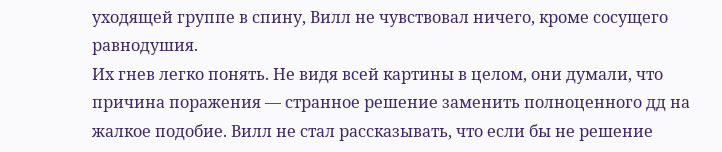уходящей группе в спину, Вилл не чувствовал ничего, кроме сосущего равнодушия.
Их гнев легко понять. Не видя всей картины в целом, они думали, что причина поражения — странное решение заменить полноценного дд на жалкое подобие. Вилл не стал рассказывать, что если бы не решение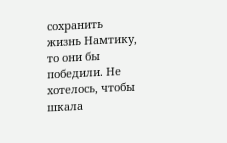сохранить жизнь Намтику, то они бы победили. Не хотелось, чтобы шкала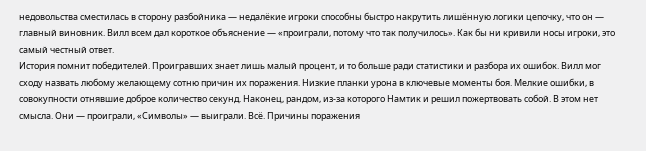недовольства сместилась в сторону разбойника — недалёкие игроки способны быстро накрутить лишённую логики цепочку, что он — главный виновник. Вилл всем дал короткое объяснение — «проиграли, потому что так получилось». Как бы ни кривили носы игроки, это самый честный ответ.
История помнит победителей. Проигравших знает лишь малый процент, и то больше ради статистики и разбора их ошибок. Вилл мог сходу назвать любому желающему сотню причин их поражения. Низкие планки урона в ключевые моменты боя. Мелкие ошибки, в совокупности отнявшие доброе количество секунд. Наконец, рандом, из-за которого Намтик и решил пожертвовать собой. В этом нет смысла. Они — проиграли, «Символы» — выиграли. Всё. Причины поражения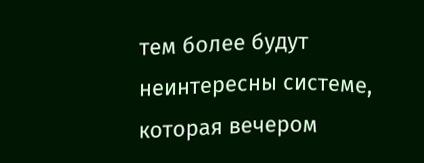тем более будут неинтересны системе, которая вечером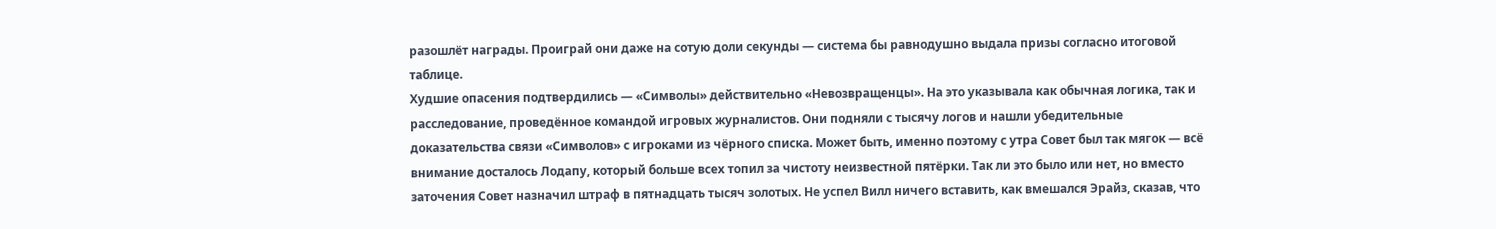разошлёт награды. Проиграй они даже на сотую доли секунды — система бы равнодушно выдала призы согласно итоговой таблице.
Худшие опасения подтвердились — «Символы» действительно «Невозвращенцы». На это указывала как обычная логика, так и расследование, проведённое командой игровых журналистов. Они подняли с тысячу логов и нашли убедительные доказательства связи «Символов» с игроками из чёрного списка. Может быть, именно поэтому с утра Совет был так мягок — всё внимание досталось Лодапу, который больше всех топил за чистоту неизвестной пятёрки. Так ли это было или нет, но вместо заточения Совет назначил штраф в пятнадцать тысяч золотых. Не успел Вилл ничего вставить, как вмешался Эрайз, сказав, что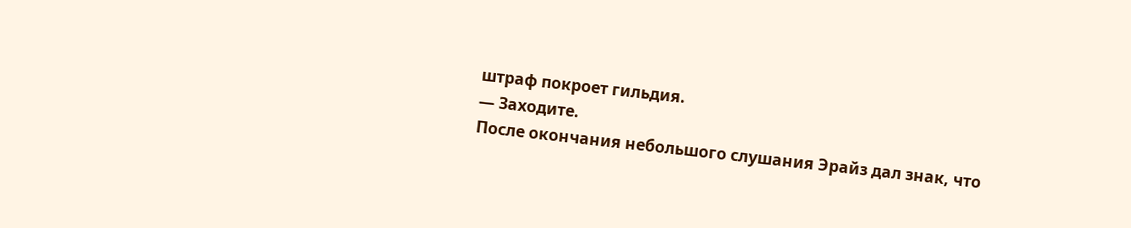штраф покроет гильдия.
— Заходите.
После окончания небольшого слушания Эрайз дал знак, что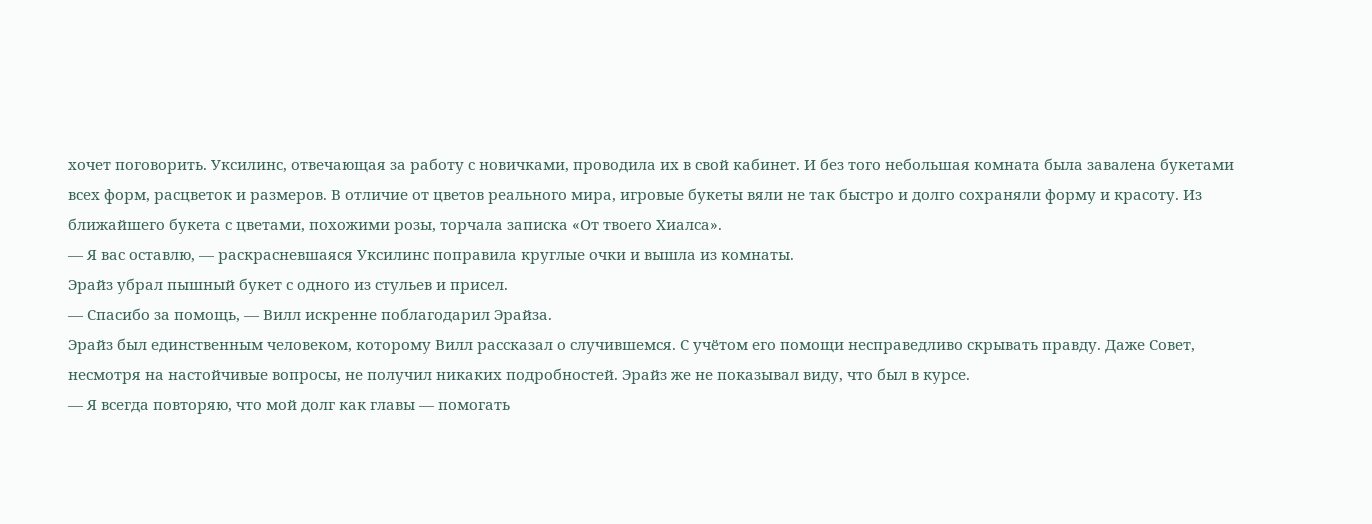хочет поговорить. Уксилинс, отвечающая за работу с новичками, проводила их в свой кабинет. И без того небольшая комната была завалена букетами всех форм, расцветок и размеров. В отличие от цветов реального мира, игровые букеты вяли не так быстро и долго сохраняли форму и красоту. Из ближайшего букета с цветами, похожими розы, торчала записка «От твоего Хиалса».
— Я вас оставлю, — раскрасневшаяся Уксилинс поправила круглые очки и вышла из комнаты.
Эрайз убрал пышный букет с одного из стульев и присел.
— Спасибо за помощь, — Вилл искренне поблагодарил Эрайза.
Эрайз был единственным человеком, которому Вилл рассказал о случившемся. С учётом его помощи несправедливо скрывать правду. Даже Совет, несмотря на настойчивые вопросы, не получил никаких подробностей. Эрайз же не показывал виду, что был в курсе.
— Я всегда повторяю, что мой долг как главы — помогать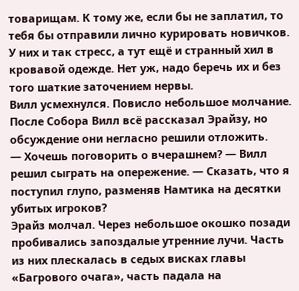товарищам. К тому же, если бы не заплатил, то тебя бы отправили лично курировать новичков. У них и так стресс, а тут ещё и странный хил в кровавой одежде. Нет уж, надо беречь их и без того шаткие заточением нервы.
Вилл усмехнулся. Повисло небольшое молчание. После Собора Вилл всё рассказал Эрайзу, но обсуждение они негласно решили отложить.
— Хочешь поговорить о вчерашнем? — Вилл решил сыграть на опережение. — Сказать, что я поступил глупо, разменяв Намтика на десятки убитых игроков?
Эрайз молчал. Через небольшое окошко позади пробивались запоздалые утренние лучи. Часть из них плескалась в седых висках главы «Багрового очага», часть падала на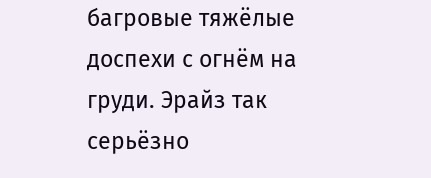багровые тяжёлые доспехи с огнём на груди. Эрайз так серьёзно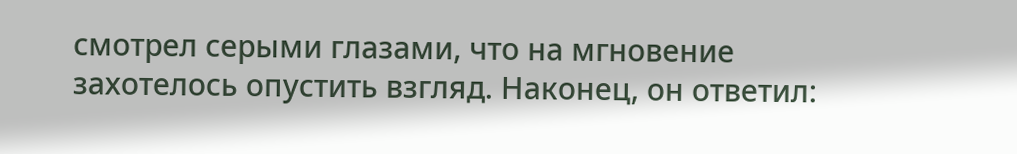смотрел серыми глазами, что на мгновение захотелось опустить взгляд. Наконец, он ответил: